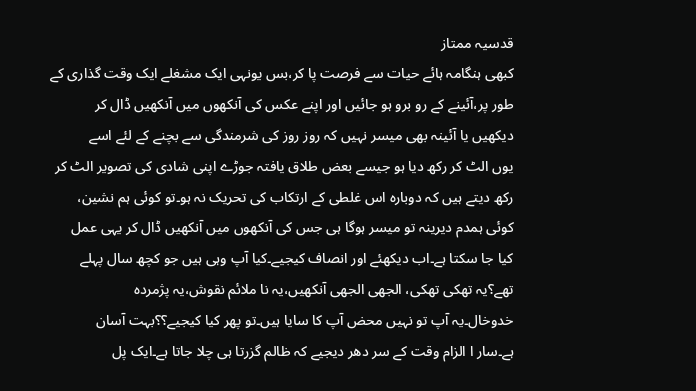قدسیہ ممتاز
کبھی ہنگامہ ہائے حیات سے فرصت پا کر،بس یونہی ایک مشغلے ایک وقت گذاری کے
طور پر،آئینے کے رو برو ہو جائیں اور اپنے عکس کی آنکھوں میں آنکھیں ڈال کر
دیکھیں یا آئینہ بھی میسر نہیں کہ روز روز کی شرمندگی سے بچنے کے لئے اسے
یوں الٹ کر رکھ دیا ہو جیسے بعض طلاق یافتہ جوڑے اپنی شادی کی تصویر الٹ کر
رکھ دیتے ہیں کہ دوبارہ اس غلطی کے ارتکاب کی تحریک نہ ہو۔تو کوئی ہم نشین،
کوئی ہمدم دیرینہ تو میسر ہوگا ہی جس کی آنکھوں میں آنکھیں ڈال کر یہی عمل
کیا جا سکتا ہے۔اب دیکھئے اور انصاف کیجیے۔کیا آپ وہی ہیں جو کچھ سال پہلے
تھے؟یہ تھکی تھکی، الجھی الجھی آنکھیں،یہ نا ملائم نقوش،یہ پژمردہ
خدوخال۔یہ آپ تو نہیں محض آپ کا سایا ہیں۔تو پھر کیا کیجیے؟؟بہت آسان
ہے۔سار ا الزام وقت کے سر دھر دیجیے کہ ظالم گزرتا ہی چلا جاتا ہے۔ایک پل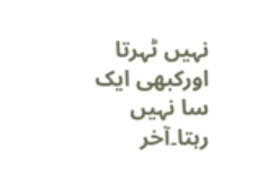نہیں ٹہرتا اورکبھی ایک سا نہیں رہتا۔آخر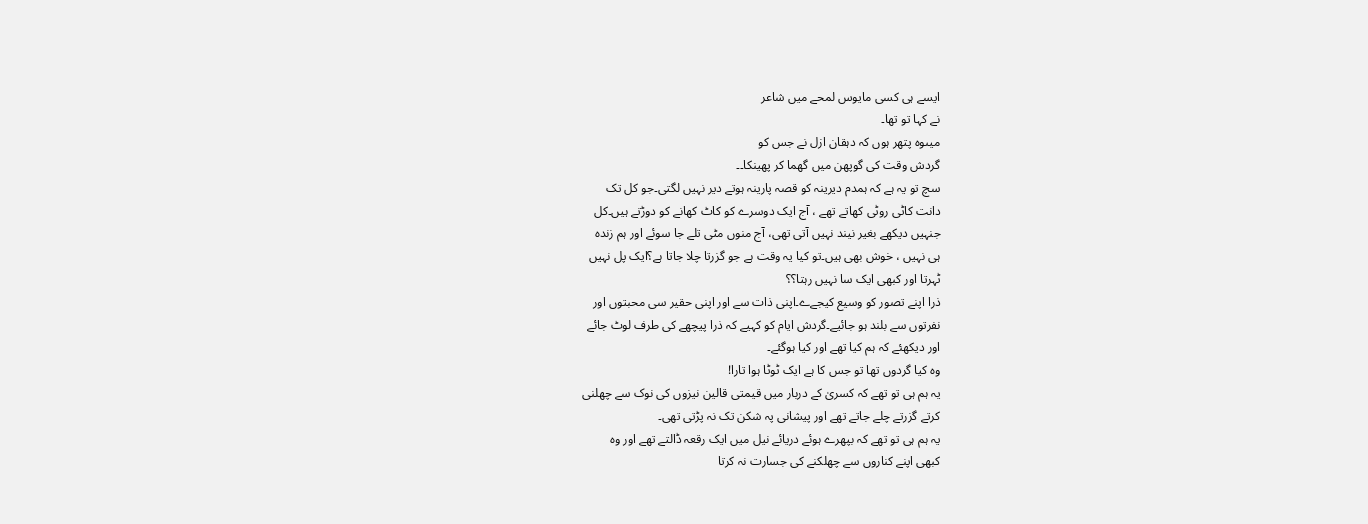ایسے ہی کسی مایوس لمحے میں شاعر
نے کہا تو تھا۔
میںوہ پتھر ہوں کہ دہقان ازل نے جس کو
گردش وقت کی گوپھن میں گھما کر پھینکا۔۔
سچ تو یہ ہے کہ ہمدم دیرینہ کو قصہ پارینہ ہوتے دیر نہیں لگتی۔جو کل تک
دانت کاٹی روٹی کھاتے تھے ، آج ایک دوسرے کو کاٹ کھانے کو دوڑتے ہیں۔کل
جنہیں دیکھے بغیر نیند نہیں آتی تھی، آج منوں مٹی تلے جا سوئے اور ہم زندہ
ہی نہیں ، خوش بھی ہیں۔تو کیا یہ وقت ہے جو گزرتا چلا جاتا ہے؟ایک پل نہیں
ٹہرتا اور کبھی ایک سا نہیں رہتا؟؟
ذرا اپنے تصور کو وسیع کیجےے۔اپنی ذات سے اور اپنی حقیر سی محبتوں اور
نفرتوں سے بلند ہو جائیے۔گردش ایام کو کہیے کہ ذرا پیچھے کی طرف لوٹ جائے
اور دیکھئے کہ ہم کیا تھے اور کیا ہوگئے۔
وہ کیا گردوں تھا تو جس کا ہے ایک ٹوٹا ہوا تارا!
یہ ہم ہی تو تھے کہ کسریٰ کے دربار میں قیمتی قالین نیزوں کی نوک سے چھلنی
کرتے گزرتے چلے جاتے تھے اور پیشانی پہ شکن تک نہ پڑتی تھی۔
یہ ہم ہی تو تھے کہ بپھرے ہوئے دریائے نیل میں ایک رقعہ ڈالتے تھے اور وہ
کبھی اپنے کناروں سے چھلکنے کی جسارت نہ کرتا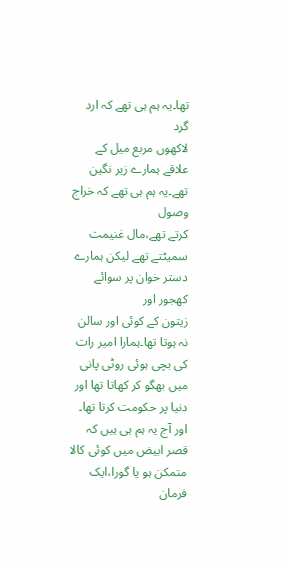تھا۔یہ ہم ہی تھے کہ ارد گرد
لاکھوں مربع میل کے علاقے ہمارے زیر نگین تھے۔یہ ہم ہی تھے کہ خراج وصول
کرتے تھے،مال غنیمت سمیٹتے تھے لیکن ہمارے دستر خوان پر سوائے کھجور اور
زیتون کے کوئی اور سالن نہ ہوتا تھا۔ہمارا امیر رات کی بچی ہوئی روٹی پانی
میں بھگو کر کھاتا تھا اور دنیا پر حکومت کرتا تھا۔
اور آج یہ ہم ہی ہیں کہ قصر ابیض میں کوئی کالا متمکن ہو یا گورا،ایک فرمان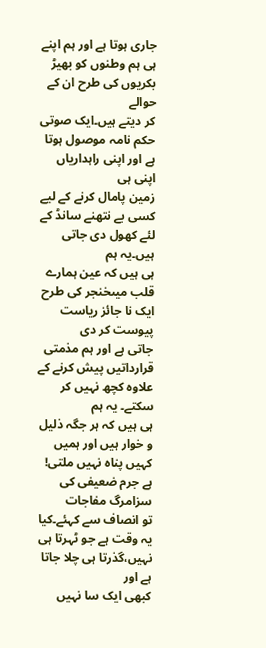جاری ہوتا ہے اور ہم اپنے ہی ہم وطنوں کو بھیڑ بکریوں کی طرح ان کے حوالے
کر دیتے ہیں۔ایک صوتی حکم نامہ موصول ہوتا ہے اور اپنی راہداریاں اپنی ہی
زمین پامال کرنے کے لیے کسی بے نتھنے سانڈ کے لئے کھول دی جاتی ہیں۔یہ ہم
ہی ہیں کہ عین ہمارے قلب میںخنجر کی طرح ایک نا جائز ریاست پیوست کر دی
جاتی ہے اور ہم مذمتی قرارداتیں پیش کرنے کے علاوہ کچھ نہیں کر سکتے۔ یہ ہم
ہی ہیں کہ ہر جگہ ذلیل و خوار ہیں اور ہمیں کہیں پناہ نہیں ملتی!
ہے جرم ضعیفی کی سزامرگ مفاجات
تو انصاف سے کہئے۔کیا یہ وقت ہے جو ٹہرتا ہی نہیں،گذرتا ہی چلا جاتا ہے اور
کبھی ایک سا نہیں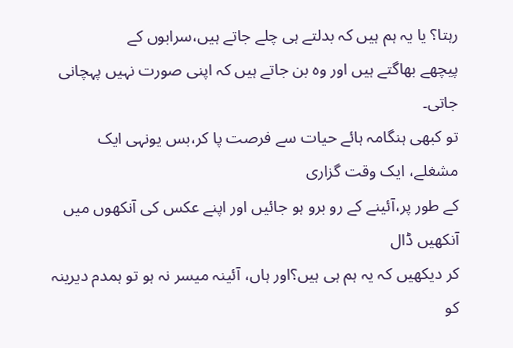رہتا؟ یا یہ ہم ہیں کہ بدلتے ہی چلے جاتے ہیں،سرابوں کے
پیچھے بھاگتے ہیں اور وہ بن جاتے ہیں کہ اپنی صورت نہیں پہچانی جاتی۔
تو کبھی ہنگامہ ہائے حیات سے فرصت پا کر،بس یونہی ایک مشغلے، ایک وقت گزاری
کے طور پر،آئینے کے رو برو ہو جائیں اور اپنے عکس کی آنکھوں میں آنکھیں ڈال
کر دیکھیں کہ یہ ہم ہی ہیں؟اور ہاں، آئینہ میسر نہ ہو تو ہمدم دیرینہ کو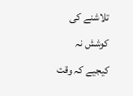تلاشنے کی کوشش نہ کیجیے کہ وقت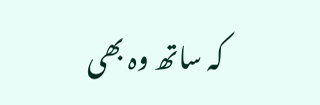کہ ساتھ وہ بھی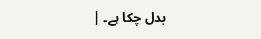بدل چکا ہے۔ |